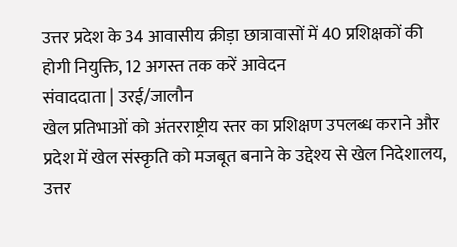उत्तर प्रदेश के 34 आवासीय क्रीड़ा छात्रावासों में 40 प्रशिक्षकों की होगी नियुक्ति, 12 अगस्त तक करें आवेदन
संवाददाता | उरई/जालौन
खेल प्रतिभाओं को अंतरराष्ट्रीय स्तर का प्रशिक्षण उपलब्ध कराने और प्रदेश में खेल संस्कृति को मजबूत बनाने के उद्देश्य से खेल निदेशालय, उत्तर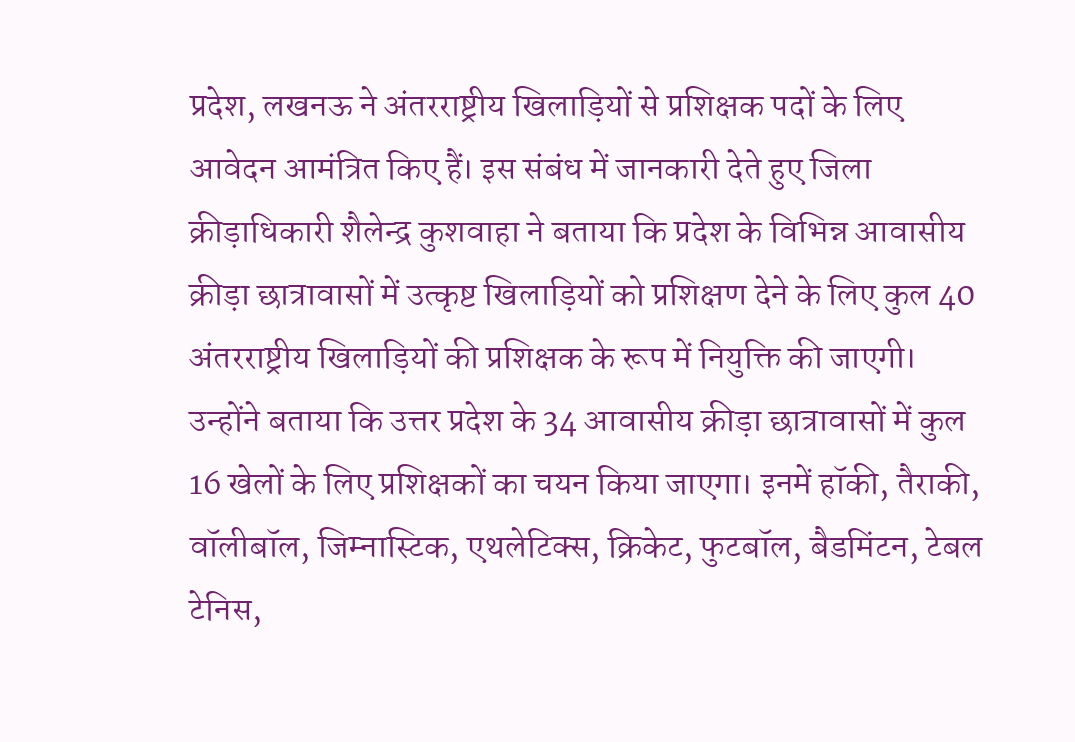प्रदेश, लखनऊ ने अंतरराष्ट्रीय खिलाड़ियों से प्रशिक्षक पदों के लिए आवेदन आमंत्रित किए हैं। इस संबंध में जानकारी देते हुए जिला क्रीड़ाधिकारी शैलेन्द्र कुशवाहा ने बताया कि प्रदेश के विभिन्न आवासीय क्रीड़ा छात्रावासों में उत्कृष्ट खिलाड़ियों को प्रशिक्षण देने के लिए कुल 40 अंतरराष्ट्रीय खिलाड़ियों की प्रशिक्षक के रूप में नियुक्ति की जाएगी।
उन्होंने बताया कि उत्तर प्रदेश के 34 आवासीय क्रीड़ा छात्रावासों में कुल 16 खेलों के लिए प्रशिक्षकों का चयन किया जाएगा। इनमें हॉकी, तैराकी, वॉलीबॉल, जिम्नास्टिक, एथलेटिक्स, क्रिकेट, फुटबॉल, बैडमिंटन, टेबल टेनिस,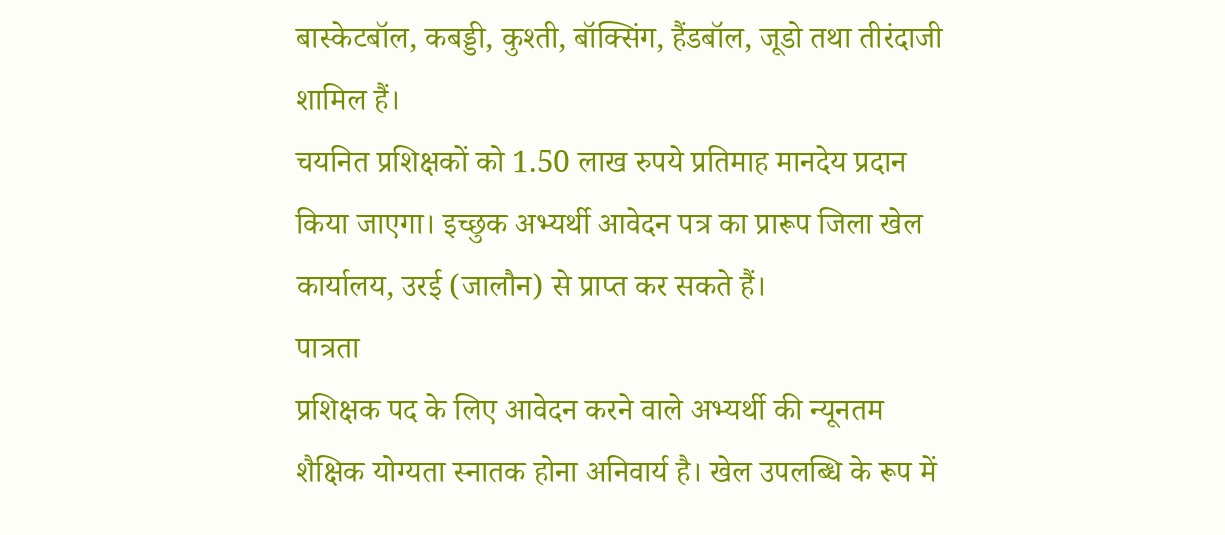बास्केटबॉल, कबड्डी, कुश्ती, बॉक्सिंग, हैंडबॉल, जूडो तथा तीरंदाजी शामिल हैं।
चयनित प्रशिक्षकों को 1.50 लाख रुपये प्रतिमाह मानदेय प्रदान किया जाएगा। इच्छुक अभ्यर्थी आवेदन पत्र का प्रारूप जिला खेल कार्यालय, उरई (जालौन) से प्राप्त कर सकते हैं।
पात्रता
प्रशिक्षक पद के लिए आवेदन करने वाले अभ्यर्थी की न्यूनतम शैक्षिक योग्यता स्नातक होना अनिवार्य है। खेल उपलब्धि के रूप में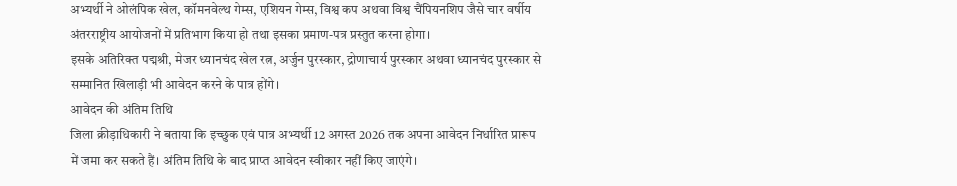अभ्यर्थी ने ओलंपिक खेल, कॉमनवेल्थ गेम्स, एशियन गेम्स, विश्व कप अथवा विश्व चैंपियनशिप जैसे चार वर्षीय अंतरराष्ट्रीय आयोजनों में प्रतिभाग किया हो तथा इसका प्रमाण-पत्र प्रस्तुत करना होगा।
इसके अतिरिक्त पद्मश्री, मेजर ध्यानचंद खेल रत्न, अर्जुन पुरस्कार, द्रोणाचार्य पुरस्कार अथवा ध्यानचंद पुरस्कार से सम्मानित खिलाड़ी भी आवेदन करने के पात्र होंगे।
आवेदन की अंतिम तिथि
जिला क्रीड़ाधिकारी ने बताया कि इच्छुक एवं पात्र अभ्यर्थी 12 अगस्त 2026 तक अपना आवेदन निर्धारित प्रारूप में जमा कर सकते हैं। अंतिम तिथि के बाद प्राप्त आवेदन स्वीकार नहीं किए जाएंगे।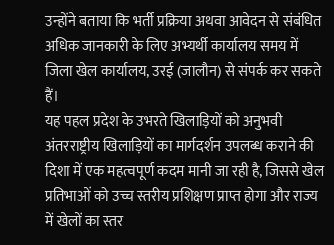उन्होंने बताया कि भर्ती प्रक्रिया अथवा आवेदन से संबंधित अधिक जानकारी के लिए अभ्यर्थी कार्यालय समय में जिला खेल कार्यालय, उरई (जालौन) से संपर्क कर सकते हैं।
यह पहल प्रदेश के उभरते खिलाड़ियों को अनुभवी अंतरराष्ट्रीय खिलाड़ियों का मार्गदर्शन उपलब्ध कराने की दिशा में एक महत्वपूर्ण कदम मानी जा रही है, जिससे खेल प्रतिभाओं को उच्च स्तरीय प्रशिक्षण प्राप्त होगा और राज्य में खेलों का स्तर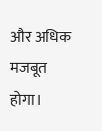और अधिक मजबूत होगा।